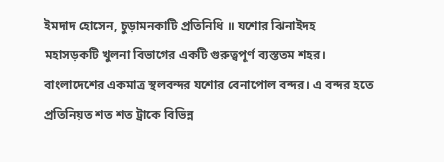ইমদাদ হোসেন, চুড়ামনকাটি প্রতিনিধি ॥ যশোর ঝিনাইদহ
মহাসড়কটি খুলনা বিভাগের একটি গুরুত্বপূর্ণ ব্যস্ততম শহর।
বাংলাদেশের একমাত্র স্থলবন্দর যশোর বেনাপোল বন্দর। এ বন্দর হতে
প্রতিনিয়ত শত শত ট্রাকে বিভিন্ন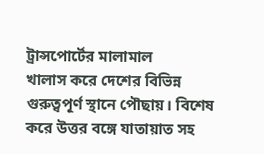ট্রান্সপোর্টের মালামাল
খালাস করে দেশের বিভিন্ন গুরুত্বপূর্ণ স্থানে পৌছায়। বিশেষ
করে উত্তর বঙ্গে যাতায়াত সহ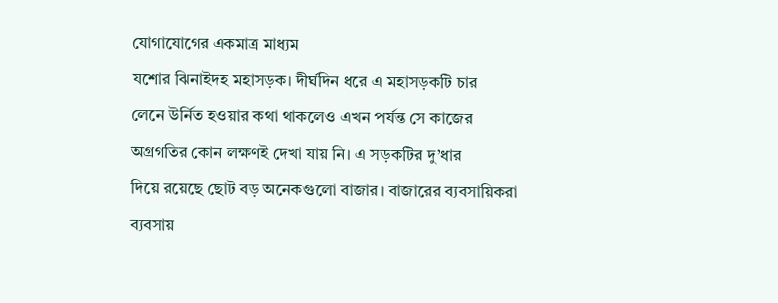যোগাযোগের একমাত্র মাধ্যম
যশোর ঝিনাইদহ মহাসড়ক। দীর্ঘদিন ধরে এ মহাসড়কটি চার
লেনে উর্নিত হওয়ার কথা থাকলেও এখন পর্যন্ত সে কাজের
অগ্রগতির কোন লক্ষণই দেখা যায় নি। এ সড়কটির দু’ধার
দিয়ে রয়েছে ছোট বড় অনেকগুলো বাজার। বাজারের ব্যবসায়িকরা
ব্যবসায়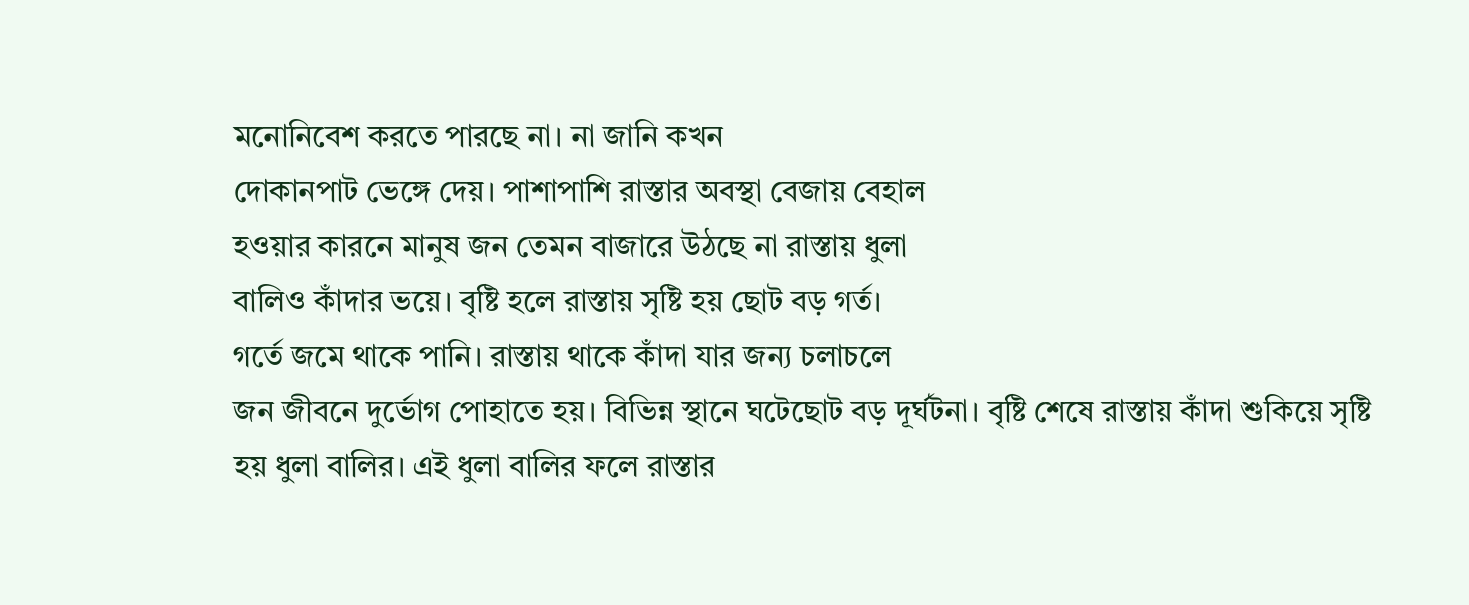মনোনিবেশ করতে পারছে না। না জানি কখন
দোকানপাট ভেঙ্গে দেয়। পাশাপাশি রাস্তার অবস্থা বেজায় বেহাল
হওয়ার কারনে মানুষ জন তেমন বাজারে উঠছে না রাস্তায় ধুলা
বালিও কাঁদার ভয়ে। বৃষ্টি হলে রাস্তায় সৃষ্টি হয় ছোট বড় গর্ত।
গর্তে জমে থাকে পানি। রাস্তায় থাকে কাঁদা যার জন্য চলাচলে
জন জীবনে দুর্ভোগ পোহাতে হয়। বিভিন্ন স্থানে ঘটেছোট বড় দূর্ঘটনা। বৃষ্টি শেষে রাস্তায় কাঁদা শুকিয়ে সৃষ্টি
হয় ধুলা বালির। এই ধুলা বালির ফলে রাস্তার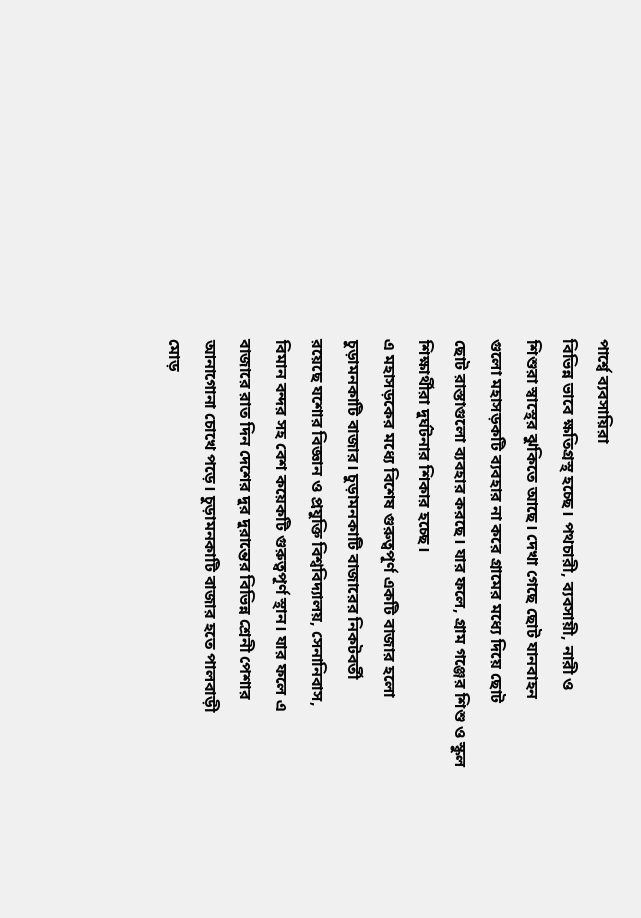পার্শ্বে ব্যবসায়িরা
বিভিন্ন ভাবে ক্ষতিগ্রস্থ হচ্ছে। পথচারী, ব্যবসায়ী, নারী ও
শিশুরা স্বাস্থের ঝুকিতে আছে। দেখা গেছে ছোট যানবাহন
গুলো মহাসড়কটি ব্যবহার না করে গ্রামের মধ্যে দিয়ে ছোট
ছোট রাস্তাগুলো ব্যবহার করছে। যার ফলে, গ্রাম গঞ্জের শিশু ও স্কুল
শিক্ষার্থীরা দুর্ঘটনার শিকার হচ্ছে।
এ মহাসড়কের মধ্যে বিশেষ গুরুত্বপূর্ণ একটি বাজার হলো
চুড়ামনকাটি বাজার। চুড়ামনকাটি বাজারের নিকটবর্তী
রয়েছে যশোর বিজ্ঞান ও প্রযুক্তি বিশ্ববিদ্যালয়, সেনানিবাস,
বিমান বন্দর সহ বেশ কয়েকটি গুরুত্বপূর্ণ স্থান। যার ফলে এ
বাজারে রাত দিন দেশের দুর দুরান্তের বিভিন্ন শ্রেনী পেশার
আনাগোনা চোখে পড়ে। চুড়ামনকাটি বাজার হতে পালবাড়ী
মোড়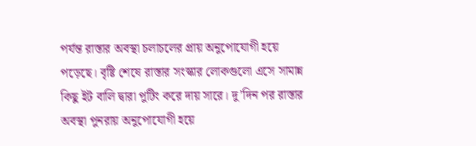পর্যন্ত রাস্তার অবস্থা চলাচলের প্রায় অনুপোযোগী হয়ে
পড়েছে। বৃষ্টি শেষে রাস্তার সংস্কার লোকগুলো এসে সামান্ন
কিছু ইট বালি দ্বারা পুটিং করে দায় সারে। দু’দিন পর রাস্তার
অবস্থা পুনরায় অনুপোযোগী হয়ে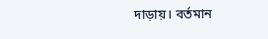দাড়ায়। বর্তমান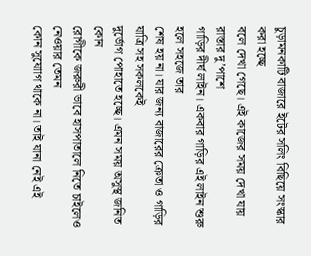চুড়ামনকাটি বাজারে ইটের সলিং বিছিয়ে সংস্কার করা হচ্ছে
বলে দেখা গেছে। এই কাজের সময় দেখা যায় রাস্তার দু’পাশে
গাড়ির দীর্ঘ লাইন। একবার গাড়ির এই লাইন শুরু হলে সহজে তার
শেষ হয় না। যার জন্য বাজারের ক্রেতা ও গাড়ির যাত্রি সহ সকলকেই
দুর্ভোগ পোহাতে হচ্ছে। এমন সময় অসুস্থ জনিত কোন
রোগীকে জরুরী ভাবে হাসপাতালে নিতে চাইলেও নেওয়ার তেমন
কোন সুযোাগ থাকে না। তাই যানা নেই এই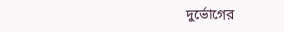দুর্ভোগের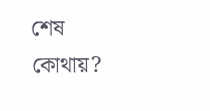শেষ
কোথায়?